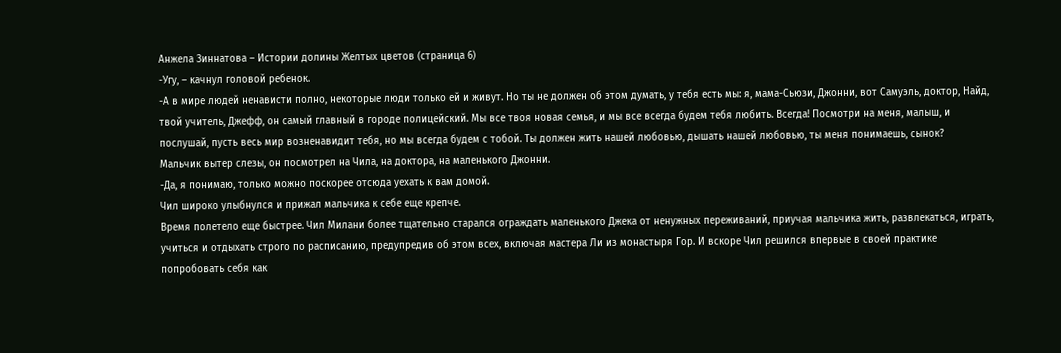Анжела Зиннатова – Истории долины Желтых цветов (страница 6)
-Угу, – качнул головой ребенок.
-А в мире людей ненависти полно, некоторые люди только ей и живут. Но ты не должен об этом думать, у тебя есть мы: я, мама-Сьюзи, Джонни, вот Самуэль, доктор, Найд, твой учитель, Джефф, он самый главный в городе полицейский. Мы все твоя новая семья, и мы все всегда будем тебя любить. Всегда! Посмотри на меня, малыш, и послушай, пусть весь мир возненавидит тебя, но мы всегда будем с тобой. Ты должен жить нашей любовью, дышать нашей любовью, ты меня понимаешь, сынок?
Мальчик вытер слезы, он посмотрел на Чила, на доктора, на маленького Джонни.
-Да, я понимаю, только можно поскорее отсюда уехать к вам домой.
Чил широко улыбнулся и прижал мальчика к себе еще крепче.
Время полетело еще быстрее. Чил Милани более тщательно старался ограждать маленького Джека от ненужных переживаний, приучая мальчика жить, развлекаться, играть, учиться и отдыхать строго по расписанию, предупредив об этом всех, включая мастера Ли из монастыря Гор. И вскоре Чил решился впервые в своей практике попробовать себя как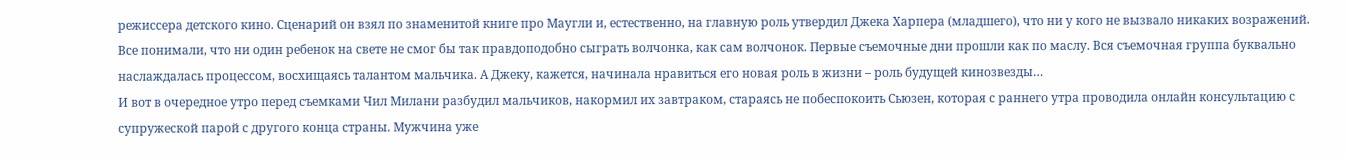режиссера детского кино. Сценарий он взял по знаменитой книге про Маугли и, естественно, на главную роль утвердил Джека Харпера (младшего), что ни у кого не вызвало никаких возражений. Все понимали, что ни один ребенок на свете не смог бы так правдоподобно сыграть волчонка, как сам волчонок. Первые съемочные дни прошли как по маслу. Вся съемочная группа буквально наслаждалась процессом, восхищаясь талантом мальчика. А Джеку, кажется, начинала нравиться его новая роль в жизни – роль будущей кинозвезды…
И вот в очередное утро перед съемками Чил Милани разбудил мальчиков, накормил их завтраком, стараясь не побеспокоить Сьюзен, которая с раннего утра проводила онлайн консультацию с супружеской парой с другого конца страны. Мужчина уже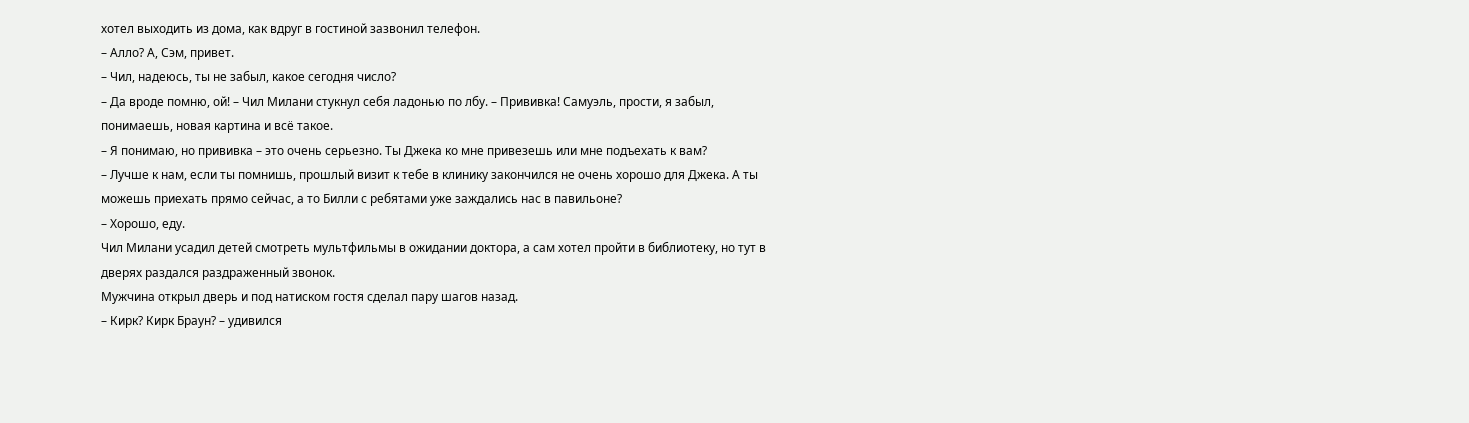хотел выходить из дома, как вдруг в гостиной зазвонил телефон.
– Алло? А, Сэм, привет.
– Чил, надеюсь, ты не забыл, какое сегодня число?
– Да вроде помню, ой! – Чил Милани стукнул себя ладонью по лбу. – Прививка! Самуэль, прости, я забыл, понимаешь, новая картина и всё такое.
– Я понимаю, но прививка – это очень серьезно. Ты Джека ко мне привезешь или мне подъехать к вам?
– Лучше к нам, если ты помнишь, прошлый визит к тебе в клинику закончился не очень хорошо для Джека. А ты можешь приехать прямо сейчас, а то Билли с ребятами уже заждались нас в павильоне?
– Хорошо, еду.
Чил Милани усадил детей смотреть мультфильмы в ожидании доктора, а сам хотел пройти в библиотеку, но тут в дверях раздался раздраженный звонок.
Мужчина открыл дверь и под натиском гостя сделал пару шагов назад.
– Кирк? Кирк Браун? – удивился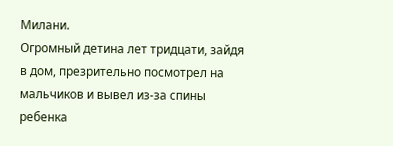Милани.
Огромный детина лет тридцати, зайдя в дом, презрительно посмотрел на мальчиков и вывел из-за спины ребенка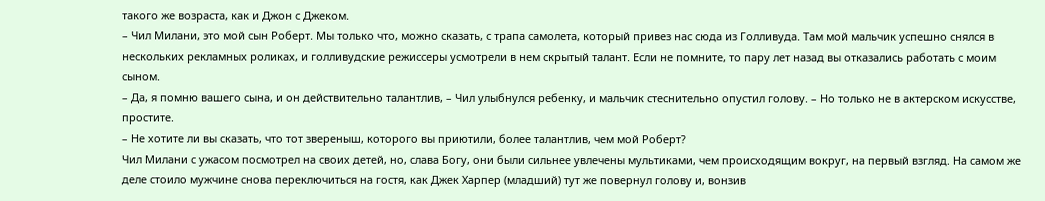такого же возраста, как и Джон с Джеком.
– Чил Милани, это мой сын Роберт. Мы только что, можно сказать, с трапа самолета, который привез нас сюда из Голливуда. Там мой мальчик успешно снялся в нескольких рекламных роликах, и голливудские режиссеры усмотрели в нем скрытый талант. Если не помните, то пару лет назад вы отказались работать с моим сыном.
– Да, я помню вашего сына, и он действительно талантлив, – Чил улыбнулся ребенку, и мальчик стеснительно опустил голову. – Но только не в актерском искусстве, простите.
– Не хотите ли вы сказать, что тот звереныш, которого вы приютили, более талантлив, чем мой Роберт?
Чил Милани с ужасом посмотрел на своих детей, но, слава Богу, они были сильнее увлечены мультиками, чем происходящим вокруг, на первый взгляд. На самом же деле стоило мужчине снова переключиться на гостя, как Джек Харпер (младший) тут же повернул голову и, вонзив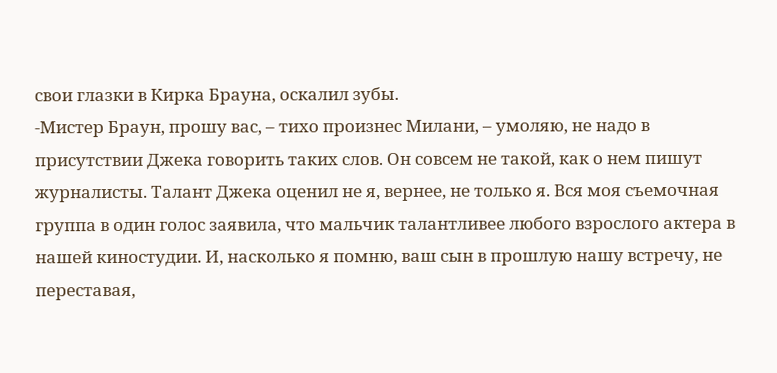свои глазки в Кирка Брауна, оскалил зубы.
-Мистер Браун, прошу вас, – тихо произнес Милани, – умоляю, не надо в присутствии Джека говорить таких слов. Он совсем не такой, как о нем пишут журналисты. Талант Джека оценил не я, вернее, не только я. Вся моя съемочная группа в один голос заявила, что мальчик талантливее любого взрослого актера в нашей киностудии. И, насколько я помню, ваш сын в прошлую нашу встречу, не переставая,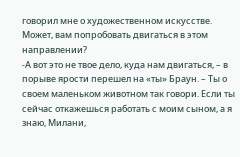говорил мне о художественном искусстве. Может, вам попробовать двигаться в этом направлении?
-А вот это не твое дело, куда нам двигаться, – в порыве ярости перешел на «ты» Браун. – Ты о своем маленьком животном так говори. Если ты сейчас откажешься работать с моим сыном, а я знаю, Милани,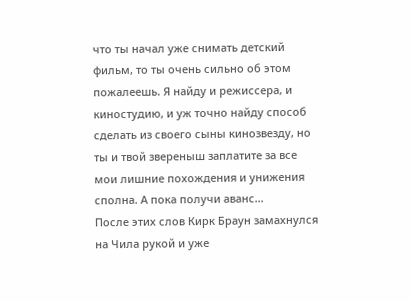что ты начал уже снимать детский фильм, то ты очень сильно об этом пожалеешь. Я найду и режиссера, и киностудию, и уж точно найду способ сделать из своего сыны кинозвезду, но ты и твой звереныш заплатите за все мои лишние похождения и унижения сполна. А пока получи аванс…
После этих слов Кирк Браун замахнулся на Чила рукой и уже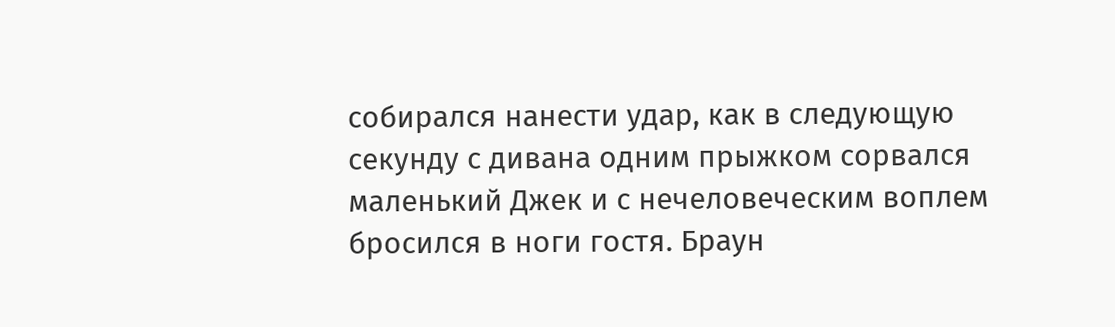собирался нанести удар, как в следующую секунду с дивана одним прыжком сорвался маленький Джек и с нечеловеческим воплем бросился в ноги гостя. Браун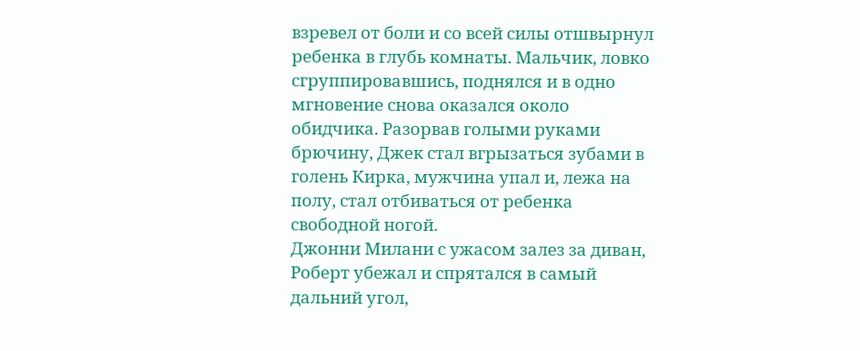взревел от боли и со всей силы отшвырнул ребенка в глубь комнаты. Мальчик, ловко сгруппировавшись, поднялся и в одно мгновение снова оказался около обидчика. Разорвав голыми руками брючину, Джек стал вгрызаться зубами в голень Кирка, мужчина упал и, лежа на полу, стал отбиваться от ребенка свободной ногой.
Джонни Милани с ужасом залез за диван, Роберт убежал и спрятался в самый дальний угол,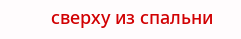сверху из спальни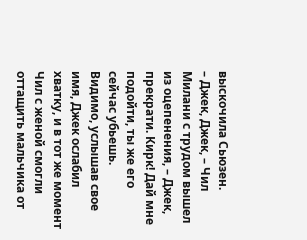выскочила Сьюзен.
– Джек, Джек, – Чил Милани с трудом вышел из оцепенения, – Джек, прекрати. Кирк! Дай мне подойти, ты же его сейчас убьешь.
Видимо, услышав свое имя, Джек ослабил хватку, и в тот же момент Чил с женой смогли оттащить мальчика от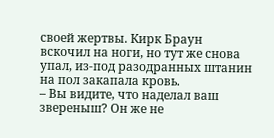своей жертвы. Кирк Браун вскочил на ноги, но тут же снова упал, из-под разодранных штанин на пол закапала кровь.
– Вы видите, что наделал ваш звереныш? Он же не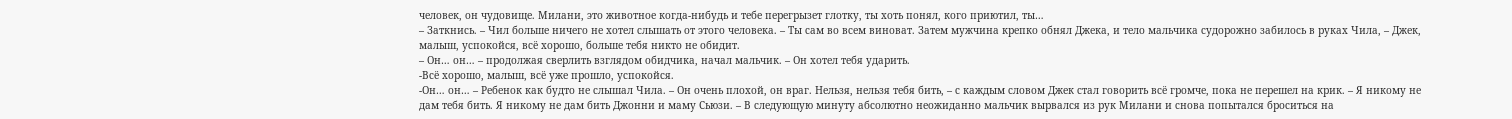человек, он чудовище. Милани, это животное когда-нибудь и тебе перегрызет глотку, ты хоть понял, кого приютил, ты…
– Заткнись. – Чил больше ничего не хотел слышать от этого человека. – Ты сам во всем виноват. Затем мужчина крепко обнял Джека, и тело мальчика судорожно забилось в руках Чила, – Джек, малыш, успокойся, всё хорошо, больше тебя никто не обидит.
– Он… он… – продолжая сверлить взглядом обидчика, начал мальчик. – Он хотел тебя ударить.
-Всё хорошо, малыш, всё уже прошло, успокойся.
-Он… он… – Ребенок как будто не слышал Чила. – Он очень плохой, он враг. Нельзя, нельзя тебя бить, – с каждым словом Джек стал говорить всё громче, пока не перешел на крик. – Я никому не дам тебя бить. Я никому не дам бить Джонни и маму Сьюзи. – В следующую минуту абсолютно неожиданно мальчик вырвался из рук Милани и снова попытался броситься на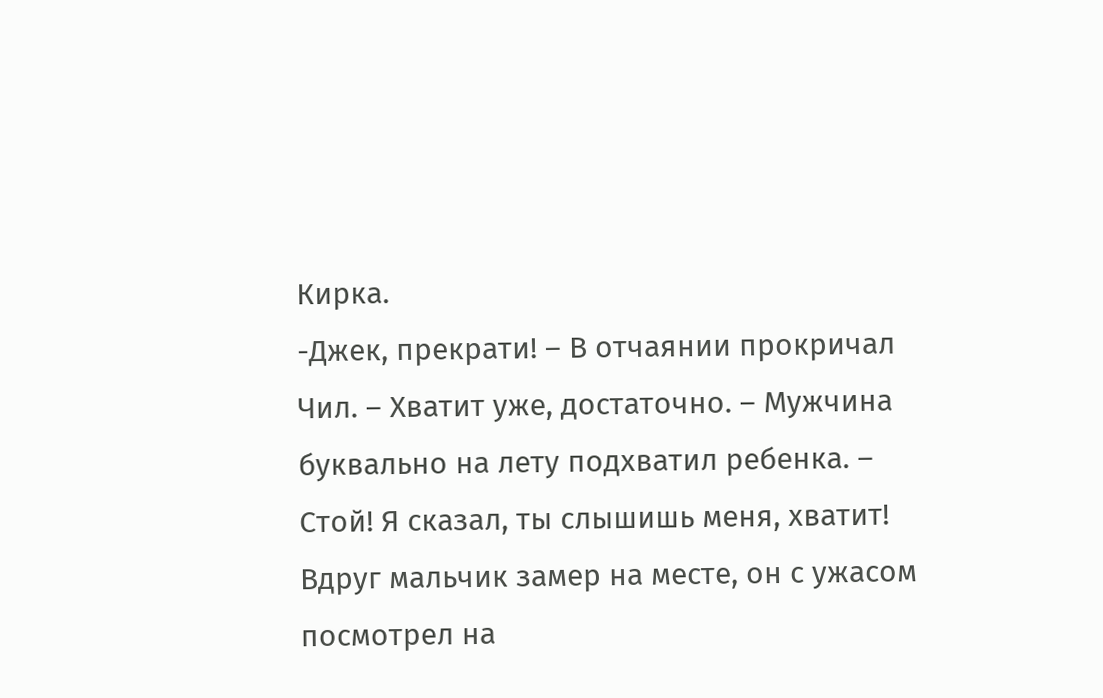Кирка.
-Джек, прекрати! – В отчаянии прокричал Чил. – Хватит уже, достаточно. – Мужчина буквально на лету подхватил ребенка. – Стой! Я сказал, ты слышишь меня, хватит!
Вдруг мальчик замер на месте, он с ужасом посмотрел на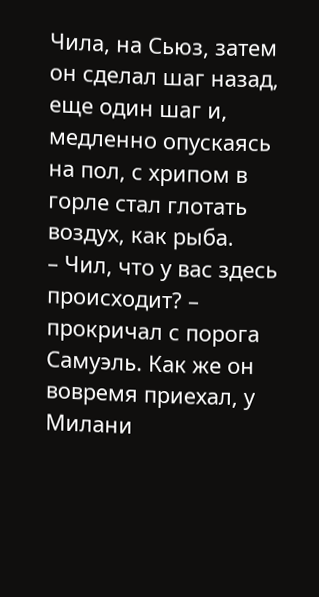Чила, на Сьюз, затем он сделал шаг назад, еще один шаг и, медленно опускаясь на пол, с хрипом в горле стал глотать воздух, как рыба.
– Чил, что у вас здесь происходит? – прокричал с порога Самуэль. Как же он вовремя приехал, у Милани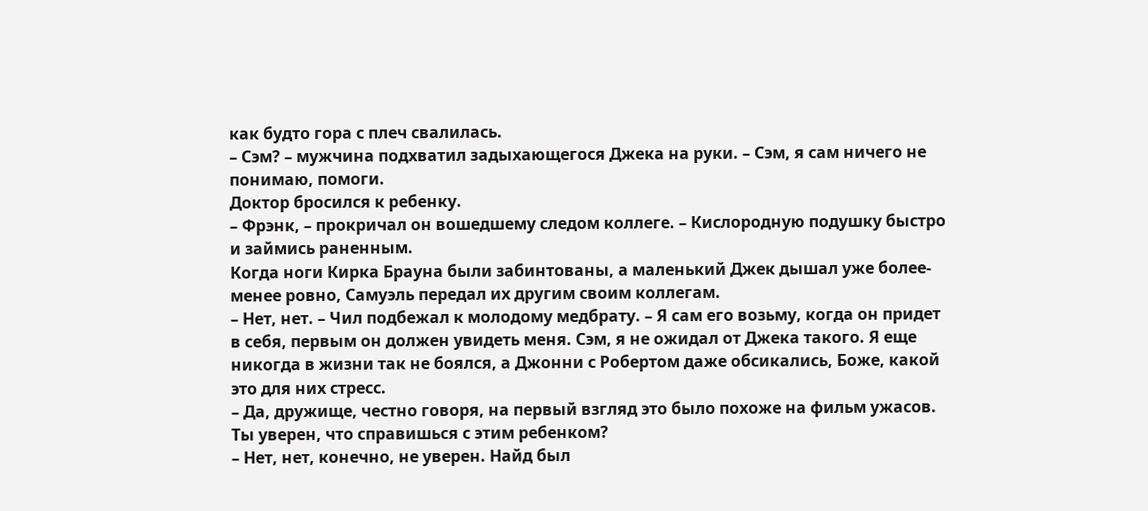как будто гора с плеч свалилась.
– Сэм? – мужчина подхватил задыхающегося Джека на руки. – Сэм, я сам ничего не понимаю, помоги.
Доктор бросился к ребенку.
– Фрэнк, – прокричал он вошедшему следом коллеге. – Кислородную подушку быстро и займись раненным.
Когда ноги Кирка Брауна были забинтованы, а маленький Джек дышал уже более-менее ровно, Самуэль передал их другим своим коллегам.
– Нет, нет. – Чил подбежал к молодому медбрату. – Я сам его возьму, когда он придет в себя, первым он должен увидеть меня. Сэм, я не ожидал от Джека такого. Я еще никогда в жизни так не боялся, а Джонни с Робертом даже обсикались, Боже, какой это для них стресс.
– Да, дружище, честно говоря, на первый взгляд это было похоже на фильм ужасов. Ты уверен, что справишься с этим ребенком?
– Нет, нет, конечно, не уверен. Найд был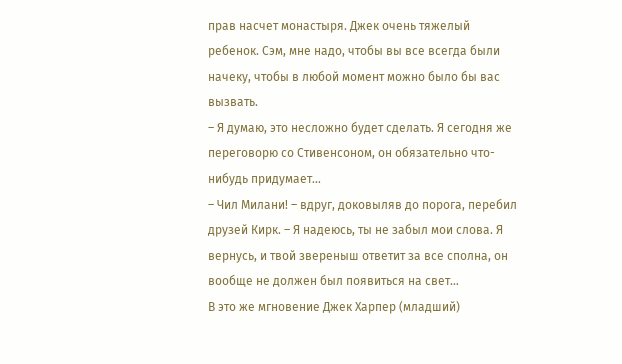прав насчет монастыря. Джек очень тяжелый ребенок. Сэм, мне надо, чтобы вы все всегда были начеку, чтобы в любой момент можно было бы вас вызвать.
– Я думаю, это несложно будет сделать. Я сегодня же переговорю со Стивенсоном, он обязательно что-нибудь придумает…
– Чил Милани! – вдруг, доковыляв до порога, перебил друзей Кирк. – Я надеюсь, ты не забыл мои слова. Я вернусь, и твой звереныш ответит за все сполна, он вообще не должен был появиться на свет…
В это же мгновение Джек Харпер (младший)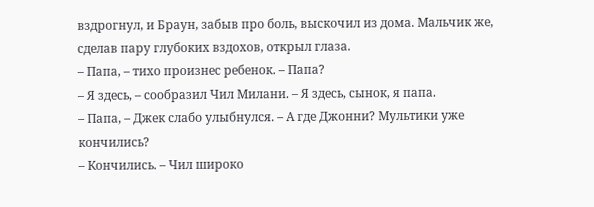вздрогнул, и Браун, забыв про боль, выскочил из дома. Мальчик же, сделав пару глубоких вздохов, открыл глаза.
– Папа, – тихо произнес ребенок. – Папа?
– Я здесь, – сообразил Чил Милани. – Я здесь, сынок, я папа.
– Папа, – Джек слабо улыбнулся. – А где Джонни? Мультики уже кончились?
– Кончились. – Чил широко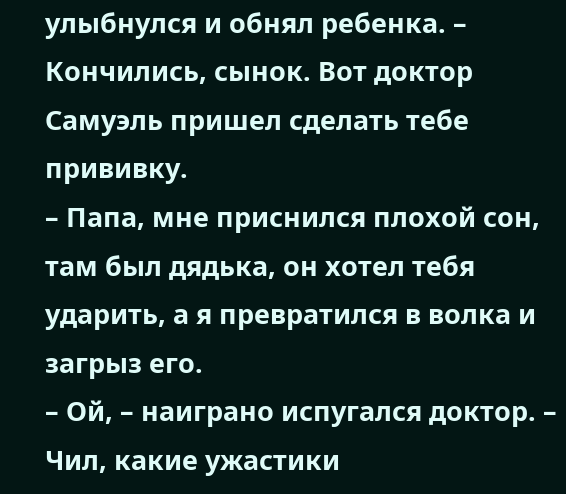улыбнулся и обнял ребенка. – Кончились, сынок. Вот доктор Самуэль пришел сделать тебе прививку.
– Папа, мне приснился плохой сон, там был дядька, он хотел тебя ударить, а я превратился в волка и загрыз его.
– Ой, – наиграно испугался доктор. – Чил, какие ужастики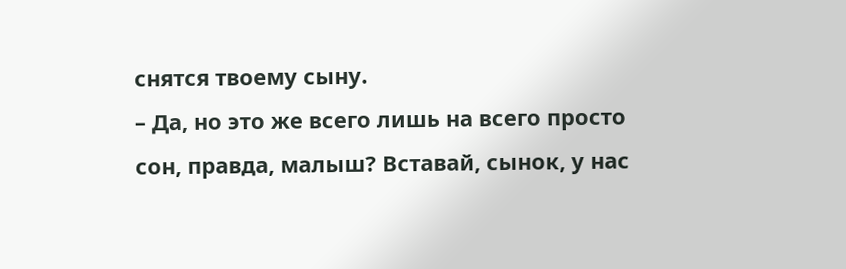снятся твоему сыну.
– Да, но это же всего лишь на всего просто сон, правда, малыш? Вставай, сынок, у нас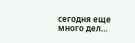сегодня еще много дел…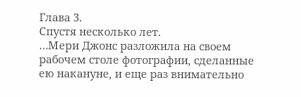Глава 3.
Спустя несколько лет.
…Мери Джонс разложила на своем рабочем столе фотографии, сделанные ею накануне, и еще раз внимательно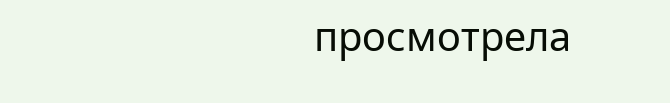просмотрела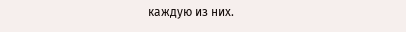каждую из них.